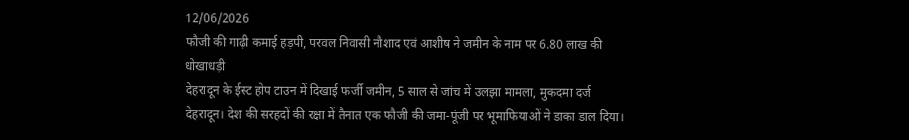12/06/2026
फौजी की गाढ़ी कमाई हड़पी, परवल निवासी नौशाद एवं आशीष ने जमीन के नाम पर 6.80 लाख की धोखाधड़ी
देहरादून के ईस्ट होप टाउन में दिखाई फर्जी जमीन, 5 साल से जांच में उलझा मामला, मुकदमा दर्ज
देहरादून। देश की सरहदों की रक्षा में तैनात एक फौजी की जमा-पूंजी पर भूमाफियाओं ने डाका डाल दिया।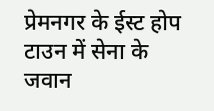प्रेमनगर के ईस्ट होप टाउन में सेना के जवान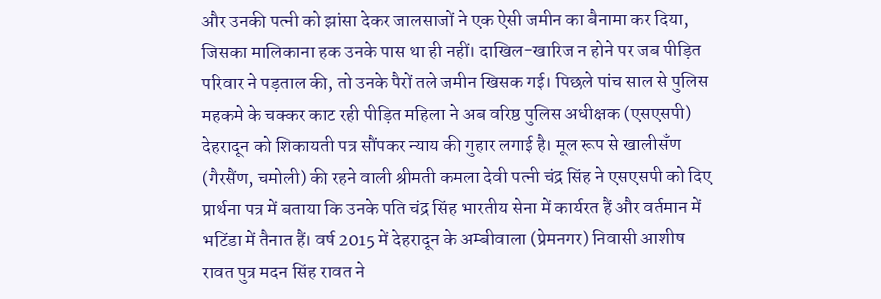और उनकी पत्नी को झांसा देकर जालसाजों ने एक ऐसी जमीन का बैनामा कर दिया, जिसका मालिकाना हक उनके पास था ही नहीं। दाखिल-खारिज न होने पर जब पीड़ित परिवार ने पड़ताल की, तो उनके पैरों तले जमीन खिसक गई। पिछले पांच साल से पुलिस महकमे के चक्कर काट रही पीड़ित महिला ने अब वरिष्ठ पुलिस अधीक्षक (एसएसपी) देहरादून को शिकायती पत्र सौंपकर न्याय की गुहार लगाई है। मूल रूप से खालीसँण (गैरसैंण, चमोली) की रहने वाली श्रीमती कमला देवी पत्नी चंद्र सिंह ने एसएसपी को दिए प्रार्थना पत्र में बताया कि उनके पति चंद्र सिंह भारतीय सेना में कार्यरत हैं और वर्तमान में भटिंडा में तैनात हैं। वर्ष 2015 में देहरादून के अम्बीवाला (प्रेमनगर) निवासी आशीष रावत पुत्र मदन सिंह रावत ने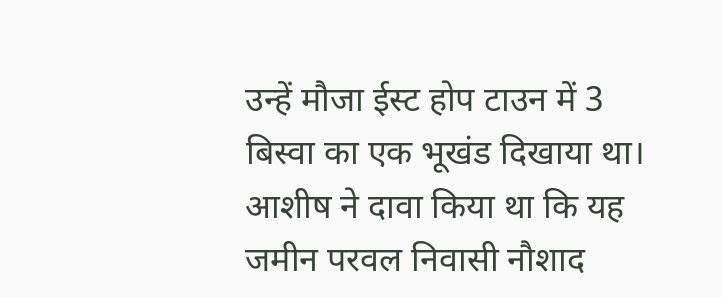उन्हें मौजा ईस्ट होप टाउन में 3 बिस्वा का एक भूखंड दिखाया था। आशीष ने दावा किया था कि यह जमीन परवल निवासी नौशाद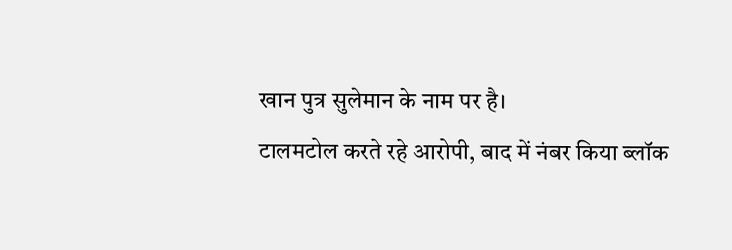खान पुत्र सुलेमान के नाम पर है।
टालमटोल करते रहे आरोपी, बाद में नंबर किया ब्लॉक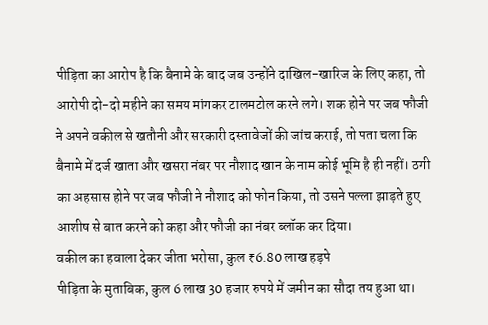पीड़िता का आरोप है कि बैनामे के बाद जब उन्होंने दाखिल-खारिज के लिए कहा, तो आरोपी दो-दो महीने का समय मांगकर टालमटोल करने लगे। शक होने पर जब फौजी ने अपने वकील से खतौनी और सरकारी दस्तावेजों की जांच कराई, तो पता चला कि बैनामे में दर्ज खाता और खसरा नंबर पर नौशाद खान के नाम कोई भूमि है ही नहीं। ठगी का अहसास होने पर जब फौजी ने नौशाद को फोन किया, तो उसने पल्ला झाड़ते हुए आशीष से बात करने को कहा और फौजी का नंबर ब्लॉक कर दिया।
वकील का हवाला देकर जीता भरोसा, कुल ₹6.80 लाख हड़पे
पीड़िता के मुताबिक, कुल 6 लाख 30 हजार रुपये में जमीन का सौदा तय हुआ था।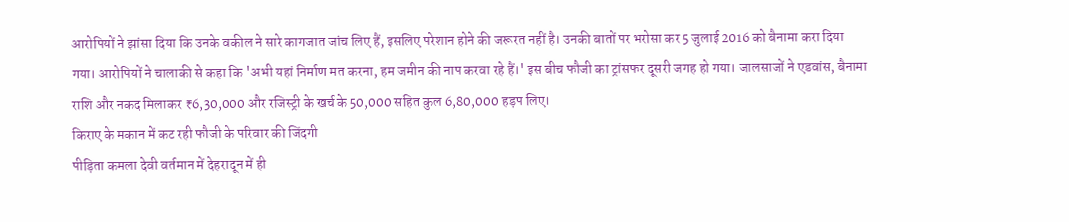आरोपियों ने झांसा दिया कि उनके वकील ने सारे कागजात जांच लिए हैं, इसलिए परेशान होने की जरूरत नहीं है। उनकी बातों पर भरोसा कर 5 जुलाई 2016 को बैनामा करा दिया गया। आरोपियों ने चालाकी से कहा कि 'अभी यहां निर्माण मत करना, हम जमीन की नाप करवा रहे हैं।' इस बीच फौजी का ट्रांसफर दूसरी जगह हो गया। जालसाजों ने एडवांस, बैनामा राशि और नकद मिलाकर ₹6,30,000 और रजिस्ट्री के खर्च के 50,000 सहित कुल 6,80,000 हड़प लिए।
किराए के मकान में कट रही फौजी के परिवार की जिंदगी
पीड़िता कमला देवी वर्तमान में देहरादून में ही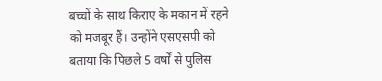बच्चों के साथ किराए के मकान में रहने को मजबूर हैं। उन्होंने एसएसपी को बताया कि पिछले 5 वर्षों से पुलिस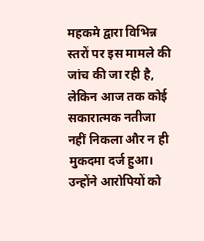महकमे द्वारा विभिन्न स्तरों पर इस मामले की जांच की जा रही है, लेकिन आज तक कोई सकारात्मक नतीजा नहीं निकला और न ही मुकदमा दर्ज हुआ। उन्होंने आरोपियों को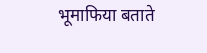भूमाफिया बताते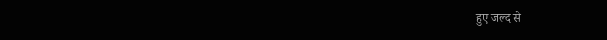हुए जल्द से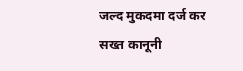जल्द मुकदमा दर्ज कर सख्त कानूनी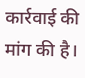कार्रवाई की मांग की है।